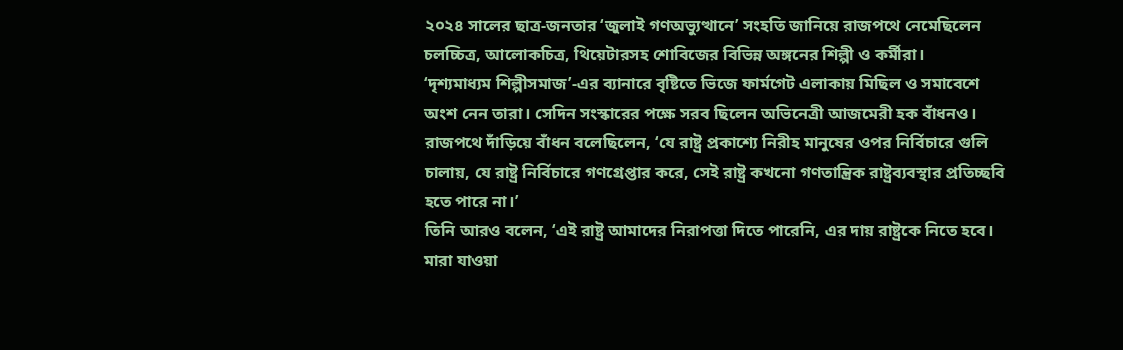২০২৪ সালের ছাত্র-জনতার ‘জুলাই গণঅভ্যুত্থানে’ সংহতি জানিয়ে রাজপথে নেমেছিলেন চলচ্চিত্র, আলোকচিত্র, থিয়েটারসহ শোবিজের বিভিন্ন অঙ্গনের শিল্পী ও কর্মীরা।
‘দৃশ্যমাধ্যম শিল্পীসমাজ’-এর ব্যানারে বৃষ্টিতে ভিজে ফার্মগেট এলাকায় মিছিল ও সমাবেশে অংশ নেন তারা। সেদিন সংস্কারের পক্ষে সরব ছিলেন অভিনেত্রী আজমেরী হক বাঁধনও।
রাজপথে দাঁড়িয়ে বাঁধন বলেছিলেন, ‘যে রাষ্ট্র প্রকাশ্যে নিরীহ মানুষের ওপর নির্বিচারে গুলি চালায়, যে রাষ্ট্র নির্বিচারে গণগ্রেপ্তার করে, সেই রাষ্ট্র কখনো গণতান্ত্রিক রাষ্ট্রব্যবস্থার প্রতিচ্ছবি হতে পারে না।’
তিনি আরও বলেন, ‘এই রাষ্ট্র আমাদের নিরাপত্তা দিতে পারেনি, এর দায় রাষ্ট্রকে নিতে হবে। মারা যাওয়া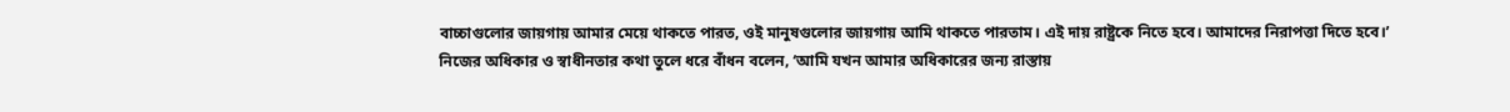বাচ্চাগুলোর জায়গায় আমার মেয়ে থাকতে পারত, ওই মানুষগুলোর জায়গায় আমি থাকতে পারতাম। এই দায় রাষ্ট্রকে নিতে হবে। আমাদের নিরাপত্তা দিতে হবে।’
নিজের অধিকার ও স্বাধীনতার কথা তুলে ধরে বাঁধন বলেন, ‘আমি যখন আমার অধিকারের জন্য রাস্তায়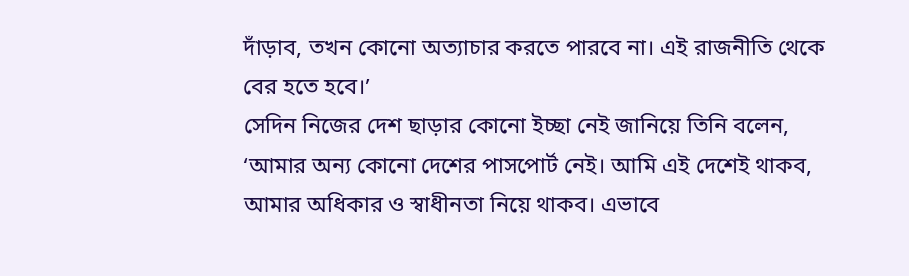দাঁড়াব, তখন কোনো অত্যাচার করতে পারবে না। এই রাজনীতি থেকে বের হতে হবে।’
সেদিন নিজের দেশ ছাড়ার কোনো ইচ্ছা নেই জানিয়ে তিনি বলেন, ‘আমার অন্য কোনো দেশের পাসপোর্ট নেই। আমি এই দেশেই থাকব, আমার অধিকার ও স্বাধীনতা নিয়ে থাকব। এভাবে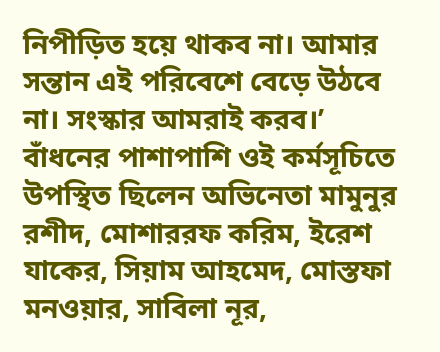নিপীড়িত হয়ে থাকব না। আমার সন্তান এই পরিবেশে বেড়ে উঠবে না। সংস্কার আমরাই করব।’
বাঁধনের পাশাপাশি ওই কর্মসূচিতে উপস্থিত ছিলেন অভিনেতা মামুনুর রশীদ, মোশাররফ করিম, ইরেশ যাকের, সিয়াম আহমেদ, মোস্তফা মনওয়ার, সাবিলা নূর,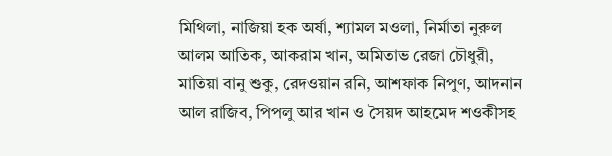মিথিলা, নাজিয়া হক অর্ষা, শ্যামল মওলা, নির্মাতা নুরুল আলম আতিক, আকরাম খান, অমিতাভ রেজা চৌধুরী, মাতিয়া বানু শুকু, রেদওয়ান রনি, আশফাক নিপুণ, আদনান আল রাজিব, পিপলু আর খান ও সৈয়দ আহমেদ শওকীসহ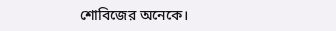শোবিজের অনেকে।